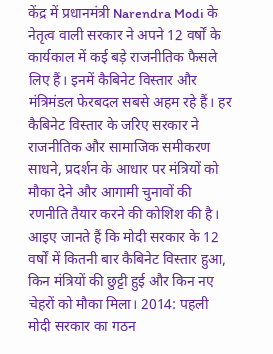केंद्र में प्रधानमंत्री Narendra Modi के नेतृत्व वाली सरकार ने अपने 12 वर्षों के कार्यकाल में कई बड़े राजनीतिक फैसले लिए हैं। इनमें कैबिनेट विस्तार और मंत्रिमंडल फेरबदल सबसे अहम रहे हैं। हर कैबिनेट विस्तार के जरिए सरकार ने राजनीतिक और सामाजिक समीकरण साधने, प्रदर्शन के आधार पर मंत्रियों को मौका देने और आगामी चुनावों की रणनीति तैयार करने की कोशिश की है। आइए जानते हैं कि मोदी सरकार के 12 वर्षों में कितनी बार कैबिनेट विस्तार हुआ, किन मंत्रियों की छुट्टी हुई और किन नए चेहरों को मौका मिला। 2014: पहली मोदी सरकार का गठन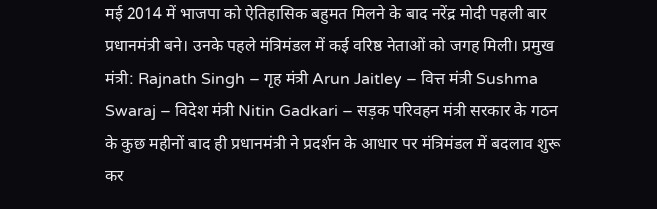मई 2014 में भाजपा को ऐतिहासिक बहुमत मिलने के बाद नरेंद्र मोदी पहली बार प्रधानमंत्री बने। उनके पहले मंत्रिमंडल में कई वरिष्ठ नेताओं को जगह मिली। प्रमुख मंत्री: Rajnath Singh – गृह मंत्री Arun Jaitley – वित्त मंत्री Sushma Swaraj – विदेश मंत्री Nitin Gadkari – सड़क परिवहन मंत्री सरकार के गठन के कुछ महीनों बाद ही प्रधानमंत्री ने प्रदर्शन के आधार पर मंत्रिमंडल में बदलाव शुरू कर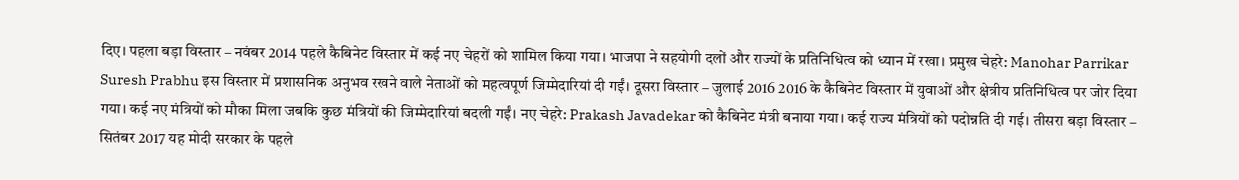दिए। पहला बड़ा विस्तार – नवंबर 2014 पहले कैबिनेट विस्तार में कई नए चेहरों को शामिल किया गया। भाजपा ने सहयोगी दलों और राज्यों के प्रतिनिधित्व को ध्यान में रखा। प्रमुख चेहरे: Manohar Parrikar Suresh Prabhu इस विस्तार में प्रशासनिक अनुभव रखने वाले नेताओं को महत्वपूर्ण जिम्मेदारियां दी गईं। दूसरा विस्तार – जुलाई 2016 2016 के कैबिनेट विस्तार में युवाओं और क्षेत्रीय प्रतिनिधित्व पर जोर दिया गया। कई नए मंत्रियों को मौका मिला जबकि कुछ मंत्रियों की जिम्मेदारियां बदली गईं। नए चेहरे: Prakash Javadekar को कैबिनेट मंत्री बनाया गया। कई राज्य मंत्रियों को पदोन्नति दी गई। तीसरा बड़ा विस्तार – सितंबर 2017 यह मोदी सरकार के पहले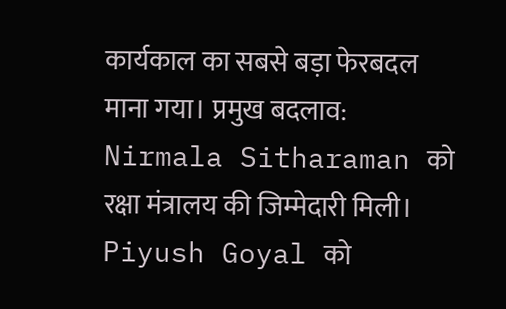कार्यकाल का सबसे बड़ा फेरबदल माना गया। प्रमुख बदलाव: Nirmala Sitharaman को रक्षा मंत्रालय की जिम्मेदारी मिली। Piyush Goyal को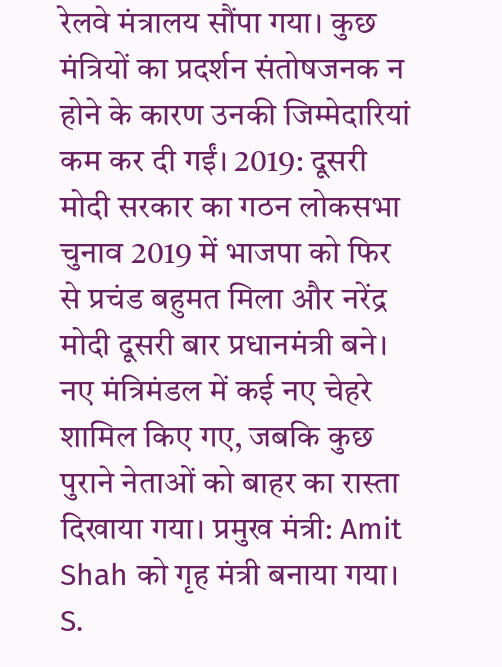रेलवे मंत्रालय सौंपा गया। कुछ मंत्रियों का प्रदर्शन संतोषजनक न होने के कारण उनकी जिम्मेदारियां कम कर दी गईं। 2019: दूसरी मोदी सरकार का गठन लोकसभा चुनाव 2019 में भाजपा को फिर से प्रचंड बहुमत मिला और नरेंद्र मोदी दूसरी बार प्रधानमंत्री बने। नए मंत्रिमंडल में कई नए चेहरे शामिल किए गए, जबकि कुछ पुराने नेताओं को बाहर का रास्ता दिखाया गया। प्रमुख मंत्री: Amit Shah को गृह मंत्री बनाया गया। S.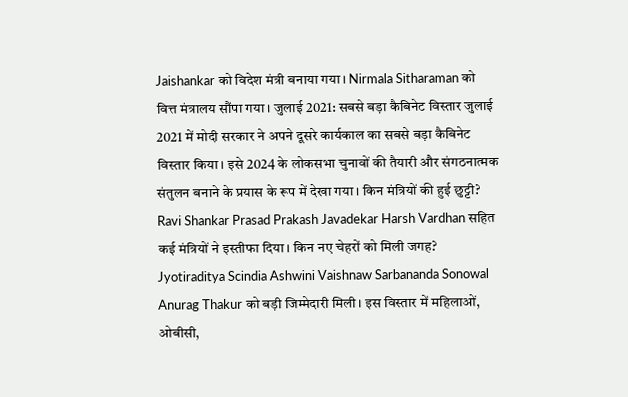Jaishankar को विदेश मंत्री बनाया गया। Nirmala Sitharaman को वित्त मंत्रालय सौंपा गया। जुलाई 2021: सबसे बड़ा कैबिनेट विस्तार जुलाई 2021 में मोदी सरकार ने अपने दूसरे कार्यकाल का सबसे बड़ा कैबिनेट विस्तार किया। इसे 2024 के लोकसभा चुनावों की तैयारी और संगठनात्मक संतुलन बनाने के प्रयास के रूप में देखा गया। किन मंत्रियों की हुई छुट्टी? Ravi Shankar Prasad Prakash Javadekar Harsh Vardhan सहित कई मंत्रियों ने इस्तीफा दिया। किन नए चेहरों को मिली जगह? Jyotiraditya Scindia Ashwini Vaishnaw Sarbananda Sonowal Anurag Thakur को बड़ी जिम्मेदारी मिली। इस विस्तार में महिलाओं, ओबीसी,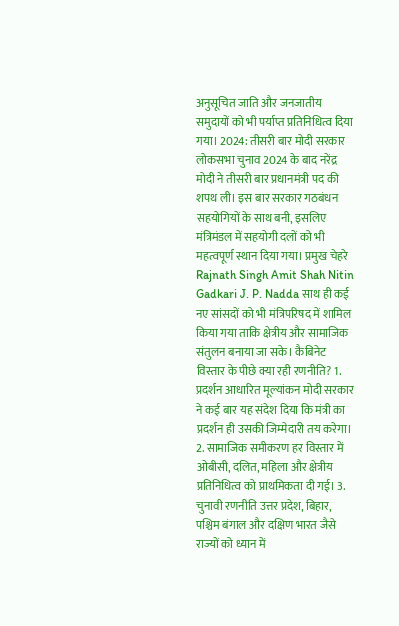अनुसूचित जाति और जनजातीय समुदायों को भी पर्याप्त प्रतिनिधित्व दिया गया। 2024: तीसरी बार मोदी सरकार लोकसभा चुनाव 2024 के बाद नरेंद्र मोदी ने तीसरी बार प्रधानमंत्री पद की शपथ ली। इस बार सरकार गठबंधन सहयोगियों के साथ बनी, इसलिए मंत्रिमंडल में सहयोगी दलों को भी महत्वपूर्ण स्थान दिया गया। प्रमुख चेहरे Rajnath Singh Amit Shah Nitin Gadkari J. P. Nadda साथ ही कई नए सांसदों को भी मंत्रिपरिषद में शामिल किया गया ताकि क्षेत्रीय और सामाजिक संतुलन बनाया जा सके। कैबिनेट विस्तार के पीछे क्या रही रणनीति? 1. प्रदर्शन आधारित मूल्यांकन मोदी सरकार ने कई बार यह संदेश दिया कि मंत्री का प्रदर्शन ही उसकी जिम्मेदारी तय करेगा। 2. सामाजिक समीकरण हर विस्तार में ओबीसी, दलित, महिला और क्षेत्रीय प्रतिनिधित्व को प्राथमिकता दी गई। 3. चुनावी रणनीति उत्तर प्रदेश, बिहार, पश्चिम बंगाल और दक्षिण भारत जैसे राज्यों को ध्यान में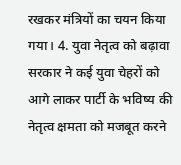रखकर मंत्रियों का चयन किया गया। 4. युवा नेतृत्व को बढ़ावा सरकार ने कई युवा चेहरों को आगे लाकर पार्टी के भविष्य की नेतृत्व क्षमता को मजबूत करने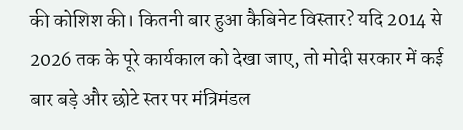की कोशिश की। कितनी बार हुआ कैबिनेट विस्तार? यदि 2014 से 2026 तक के पूरे कार्यकाल को देखा जाए, तो मोदी सरकार में कई बार बड़े और छोटे स्तर पर मंत्रिमंडल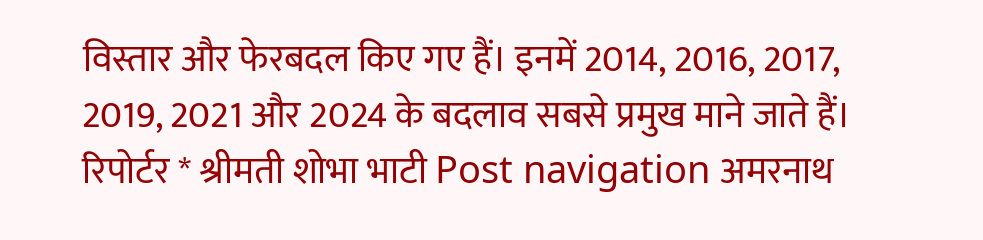विस्तार और फेरबदल किए गए हैं। इनमें 2014, 2016, 2017, 2019, 2021 और 2024 के बदलाव सबसे प्रमुख माने जाते हैं। रिपोर्टर * श्रीमती शोभा भाटी Post navigation अमरनाथ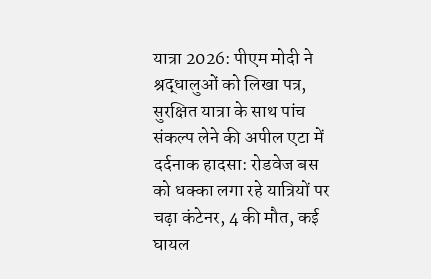यात्रा 2026: पीएम मोदी ने श्रद्धालुओं को लिखा पत्र, सुरक्षित यात्रा के साथ पांच संकल्प लेने की अपील एटा में दर्दनाक हादसा: रोडवेज बस को धक्का लगा रहे यात्रियों पर चढ़ा कंटेनर, 4 की मौत, कई घायल